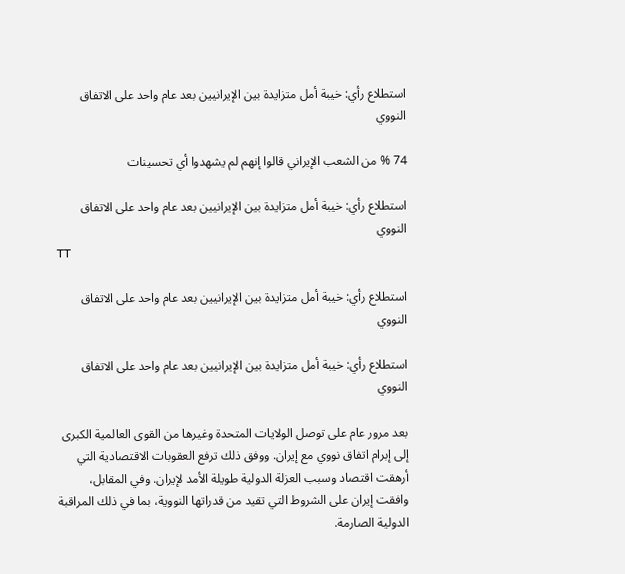استطلاع رأي: خيبة أمل متزايدة بين الإيرانيين بعد عام واحد على الاتفاق النووي

74 % من الشعب الإيراني قالوا إنهم لم يشهدوا أي تحسينات

استطلاع رأي: خيبة أمل متزايدة بين الإيرانيين بعد عام واحد على الاتفاق النووي
TT

استطلاع رأي: خيبة أمل متزايدة بين الإيرانيين بعد عام واحد على الاتفاق النووي

استطلاع رأي: خيبة أمل متزايدة بين الإيرانيين بعد عام واحد على الاتفاق النووي

بعد مرور عام على توصل الولايات المتحدة وغيرها من القوى العالمية الكبرى إلى إبرام اتفاق نووي مع إيران. ووفق ذلك ترفع العقوبات الاقتصادية التي أرهقت اقتصاد وسبب العزلة الدولية طويلة الأمد لإيران. وفي المقابل، وافقت إيران على الشروط التي تقيد من قدراتها النووية، بما في ذلك المراقبة الدولية الصارمة.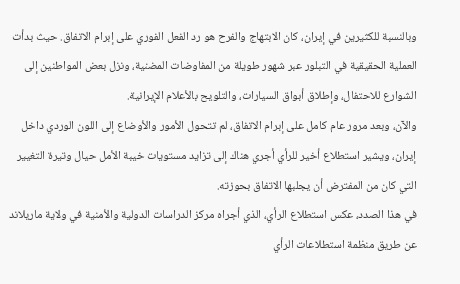وبالنسبة للكثيرين في إيران، كان الابتهاج والفرح هو رد الفعل الفوري على إبرام الاتفاق. حيث بدأت العملية الحقيقية في التبلور عبر شهور طويلة من المفاوضات المضنية، ونزل بعض المواطنين إلى الشوارع للاحتفال، وإطلاق أبواق السيارات، والتلويح بالأعلام الإيرانية.
والآن، وبعد مرور عام كامل على إبرام الاتفاق، لم تتحول الأمور والأوضاع إلى اللون الوردي داخل إيران، ويشير استطلاع أخير للرأي أجري هناك إلى تزايد مستويات خيبة الأمل حيال وتيرة التغيير التي كان من المفترض أن يجلبها الاتفاق بحوزته.
في هذا الصدد، عكس استطلاع الرأي، الذي أجراه مركز الدراسات الدولية والأمنية في ولاية ماريلاند عن طريق منظمة استطلاعات الرأي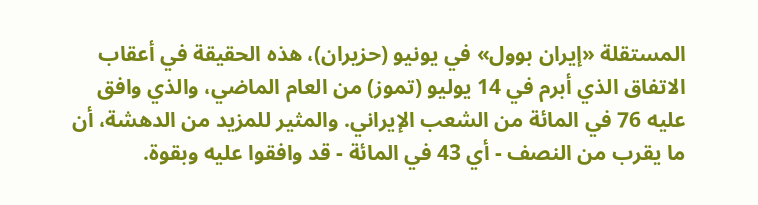المستقلة «إيران بوول» في يونيو (حزيران)، هذه الحقيقة في أعقاب الاتفاق الذي أبرم في 14 يوليو (تموز) من العام الماضي، والذي وافق عليه 76 في المائة من الشعب الإيراني. والمثير للمزيد من الدهشة، أن ما يقرب من النصف - أي 43 في المائة - قد وافقوا عليه وبقوة.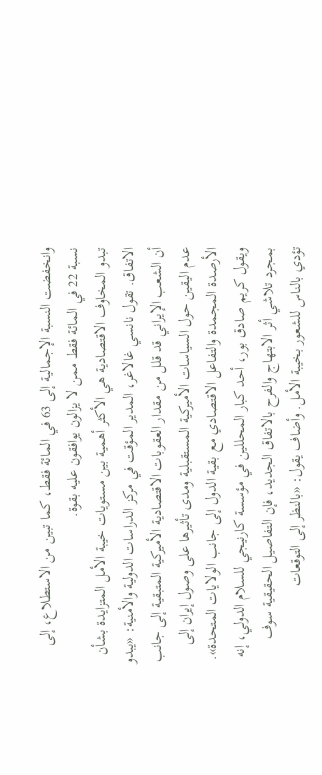وانخفضت النسبة الإجمالية إلى 63 في المائة فقط، كما تبين من الاستطلاع، إلى نسبة 22 في المائة فقط ممن لا يزالون يوافقون عليه بقوة.
تبدو المخاوف الاقتصادية هي الأكثر أهمية بين مستويات خيبة الأمل المتزايدة بشأن الاتفاق. تقول نانسي غالاغر، المدير المؤقت في مركز الدراسات الدولية والأمنية: «يبدو أن الشعب الإيراني قد قلل من مقدار العقوبات الاقتصادية الأميركية المتبقية إلى جانب عدم اليقين حول السياسات الأميركية المستقبلية ومدى تأثيرها على وصول إيران إلى الأرصدة المجمدة والتفاعل الاقتصادي مع بقية الدول إلى جانب الولايات المتحدة».
ويقول كريم صادق بور، أحد كبار المحللين في مؤسسة كارنيجي للسلام الدولي، إنه بمجرد تلاشي أثر الابتهاج والفرح بالاتفاق الجديد، فإن التفاصيل الحقيقية سوف تؤدي بالناس للشعور بخيبة الأمل. وأضاف يقول: «بالنظر إلى التوقعات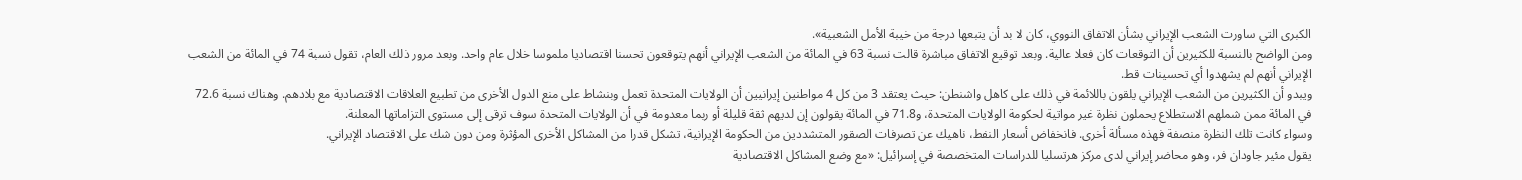الكبرى التي ساورت الشعب الإيراني بشأن الاتفاق النووي، كان لا بد أن يتبعها درجة من خيبة الأمل الشعبية».
ومن الواضح بالنسبة للكثيرين أن التوقعات كان فعلا عالية. وبعد توقيع الاتفاق مباشرة قالت نسبة 63 في المائة من الشعب الإيراني أنهم يتوقعون تحسنا اقتصاديا ملموسا خلال عام واحد. وبعد مرور ذلك العام، تقول نسبة 74 في المائة من الشعب الإيراني أنهم لم يشهدوا أي تحسينات قط.
ويبدو أن الكثيرين من الشعب الإيراني يلقون باللائمة في ذلك على كاهل واشنطن: حيث يعتقد 3 من كل 4 مواطنين إيرانيين أن الولايات المتحدة تعمل وبنشاط على منع الدول الأخرى من تطبيع العلاقات الاقتصادية مع بلادهم. وهناك نسبة 72.6 في المائة ممن شملهم الاستطلاع يحملون نظرة غير مواتية لحكومة الولايات المتحدة، و71.8 في المائة يقولون إن لديهم ثقة قليلة أو ربما معدومة في أن الولايات المتحدة سوف ترقى إلى مستوى التزاماتها المعلنة.
وسواء كانت تلك النظرة منصفة فهذه مسألة أخرى. فانخفاض أسعار النفط، ناهيك عن تصرفات الصقور المتشددين من الحكومة الإيرانية، تشكل قدرا من المشاكل الأخرى المؤثرة ومن دون شك على الاقتصاد الإيراني.
يقول مئير جاودان فر، وهو محاضر إيراني لدى مركز هرتسليا للدراسات المتخصصة في إسرائيل: «مع وضع المشاكل الاقتصادية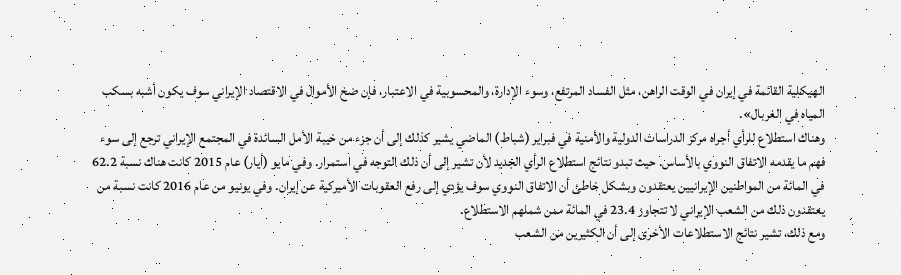الهيكلية القائمة في إيران في الوقت الراهن، مثل الفساد المرتفع، وسوء الإدارة، والمحسوبية في الاعتبار، فإن ضخ الأموال في الاقتصاد الإيراني سوف يكون أشبه بسكب المياه في الغربال».
وهناك استطلاع للرأي أجراه مركز الدراسات الدولية والأمنية في فبراير (شباط) الماضي يشير كذلك إلى أن جزء من خيبة الأمل السائدة في المجتمع الإيراني ترجع إلى سوء فهم ما يقدمه الاتفاق النووي بالأساس. حيث تبدو نتائج استطلاع الرأي الجديد لأن تشير إلى أن ذلك التوجه في استمرار. وفي مايو (أيار) عام 2015 كانت هناك نسبة 62.2 في المائة من المواطنين الإيرانيين يعتقدون وبشكل خاطئ أن الاتفاق النووي سوف يؤدي إلى رفع العقوبات الأميركية عن إيران. وفي يونيو من عام 2016 كانت نسبة من يعتقدون ذلك من الشعب الإيراني لا تتجاوز 23.4 في المائة ممن شملهم الاستطلاع.
ومع ذلك، تشير نتائج الاستطلاعات الأخرى إلى أن الكثيرين من الشعب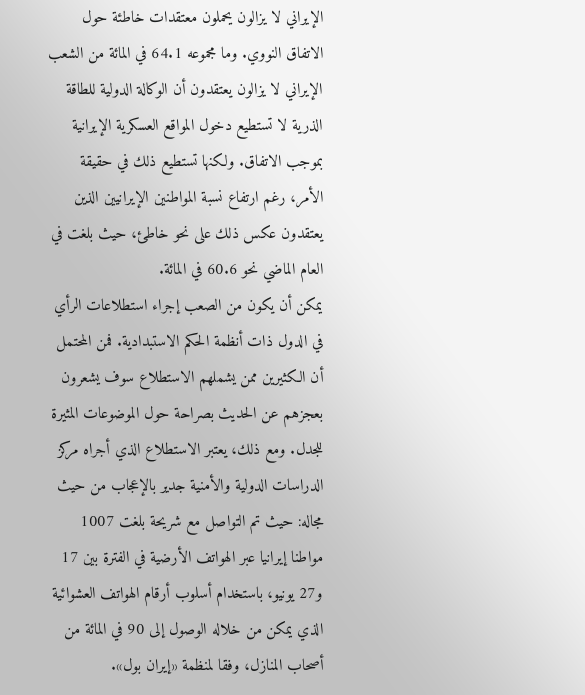الإيراني لا يزالون يحملون معتقدات خاطئة حول الاتفاق النووي. وما مجموعه 64.1 في المائة من الشعب الإيراني لا يزالون يعتقدون أن الوكالة الدولية للطاقة الذرية لا تستطيع دخول المواقع العسكرية الإيرانية بموجب الاتفاق. ولكنها تستطيع ذلك في حقيقة الأمر، رغم ارتفاع نسبة المواطنين الإيرانيين الذين يعتقدون عكس ذلك على نحو خاطئ، حيث بلغت في العام الماضي نحو 60.6 في المائة.
يمكن أن يكون من الصعب إجراء استطلاعات الرأي في الدول ذات أنظمة الحكم الاستبدادية. فمن المحتمل أن الكثيرين ممن يشملهم الاستطلاع سوف يشعرون بعجزهم عن الحديث بصراحة حول الموضوعات المثيرة للجدل. ومع ذلك، يعتبر الاستطلاع الذي أجراه مركز الدراسات الدولية والأمنية جدير بالإعجاب من حيث مجاله: حيث تم التواصل مع شريحة بلغت 1007 مواطنا إيرانيا عبر الهواتف الأرضية في الفترة بين 17 و27 يونيو، باستخدام أسلوب أرقام الهواتف العشوائية الذي يمكن من خلاله الوصول إلى 90 في المائة من أصحاب المنازل، وفقا لمنظمة «إيران بول».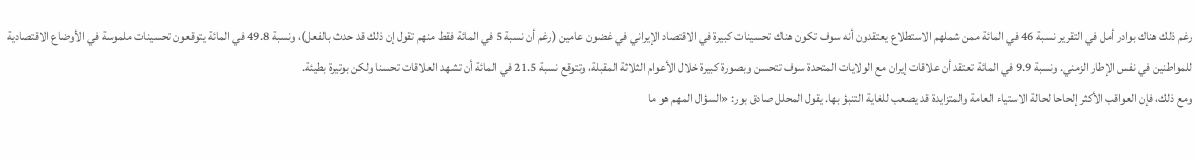رغم ذلك هناك بوادر أمل في التقرير نسبة 46 في المائة ممن شملهم الاستطلاع يعتقدون أنه سوف تكون هناك تحسينات كبيرة في الاقتصاد الإيراني في غضون عامين (رغم أن نسبة 5 في المائة فقط منهم تقول إن ذلك قد حدث بالفعل)، ونسبة 49.8 في المائة يتوقعون تحسينات ملموسة في الأوضاع الاقتصادية للمواطنين في نفس الإطار الزمني. ونسبة 9.9 في المائة تعتقد أن علاقات إيران مع الولايات المتحدة سوف تتحسن وبصورة كبيرة خلال الأعوام الثلاثة المقبلة، وتتوقع نسبة 21.5 في المائة أن تشهد العلاقات تحسنا ولكن بوتيرة بطيئة.
ومع ذلك، فإن العواقب الأكثر إلحاحا لحالة الاستياء العامة والمتزايدة قد يصعب للغاية التنبؤ بها. يقول المحلل صادق بور: «السؤال المهم هو ما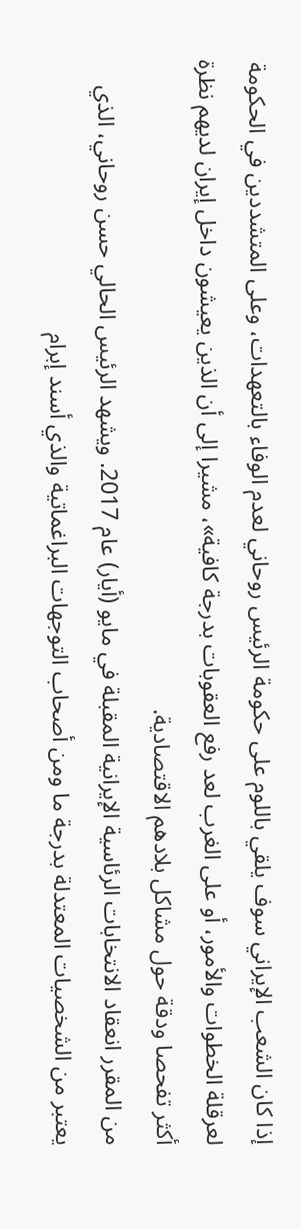إذا كان الشعب الإيراني سوف يلقي باللوم على حكومة الرئيس روحاني لعدم الوفاء بالتعهدات، وعلى المتشددين في الحكومة لعرقلة الخطوات والأمور، أو على الغرب لعد رفع العقوبات بدرجة كافية»، مشيرا إلى أن الذين يعيشون داخل إيران لديهم نظرة أكثر تفحصا ودقة حول مشاكل بلادهم الاقتصادية.
من المقرر انعقاد الانتخابات الرئاسية الإيرانية المقبلة في مايو (أيار) عام 2017. ويشهد الرئيس الحالي حسن روحاني، الذي يعتبر من الشخصيات المعتدلة بدرجة ما ومن أصحاب التوجهات البراغماتية والذي أسند إبرام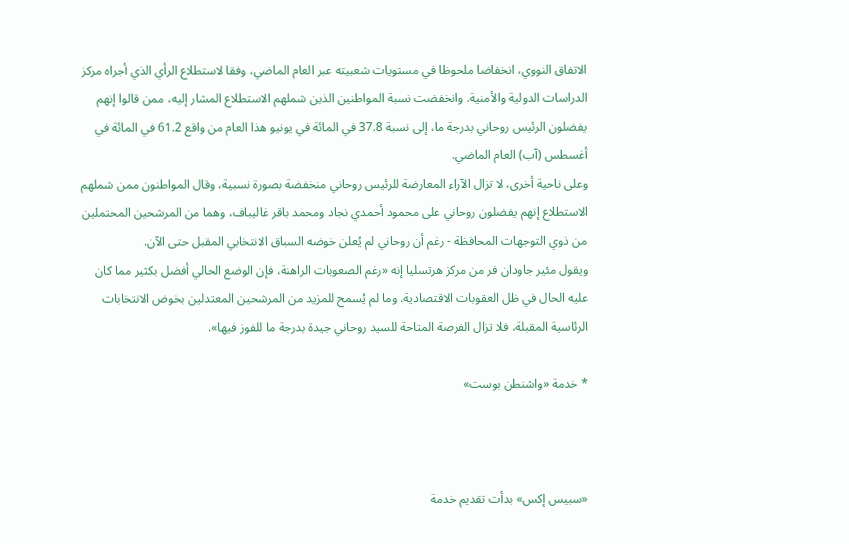الاتفاق النووي، انخفاضا ملحوظا في مستويات شعبيته عبر العام الماضي، وفقا لاستطلاع الرأي الذي أجراه مركز الدراسات الدولية والأمنية. وانخفضت نسبة المواطنين الذين شملهم الاستطلاع المشار إليه، ممن قالوا إنهم يفضلون الرئيس روحاني بدرجة ما، إلى نسبة 37.8 في المائة في يونيو هذا العام من واقع 61.2 في المائة في أغسطس (آب) العام الماضي.
وعلى ناحية أخرى، لا تزال الآراء المعارضة للرئيس روحاني منخفضة بصورة نسبية، وقال المواطنون ممن شملهم الاستطلاع إنهم يفضلون روحاني على محمود أحمدي نجاد ومحمد باقر غاليباف، وهما من المرشحين المحتملين من ذوي التوجهات المحافظة - رغم أن روحاني لم يُعلن خوضه السباق الانتخابي المقبل حتى الآن.
ويقول مئير جاودان فر من مركز هرتسليا إنه «رغم الصعوبات الراهنة، فإن الوضع الحالي أفضل بكثير مما كان عليه الحال في ظل العقوبات الاقتصادية. وما لم يُسمح للمزيد من المرشحين المعتدلين بخوض الانتخابات الرئاسية المقبلة، فلا تزال الفرصة المتاحة للسيد روحاني جيدة بدرجة ما للفوز فيها».

* خدمة «واشنطن بوست»



«سبيس إكس» بدأت تقديم خدمة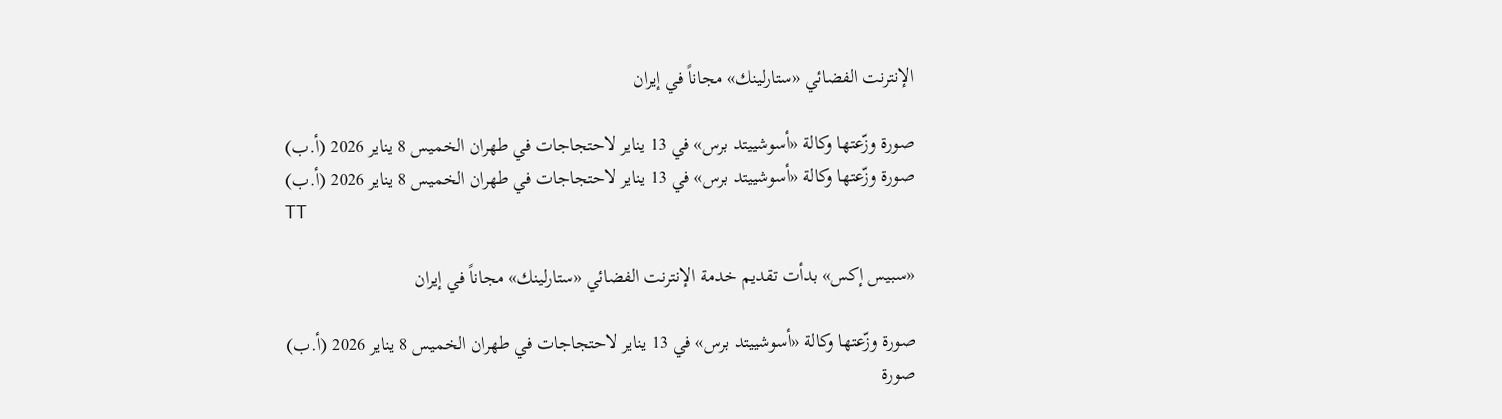الإنترنت الفضائي «ستارلينك» مجاناً في إيران

صورة وزّعتها وكالة «أسوشييتد برس» في 13 يناير لاحتجاجات في طهران الخميس 8 يناير 2026 (أ.ب)
صورة وزّعتها وكالة «أسوشييتد برس» في 13 يناير لاحتجاجات في طهران الخميس 8 يناير 2026 (أ.ب)
TT

«سبيس إكس» بدأت تقديم خدمة الإنترنت الفضائي «ستارلينك» مجاناً في إيران

صورة وزّعتها وكالة «أسوشييتد برس» في 13 يناير لاحتجاجات في طهران الخميس 8 يناير 2026 (أ.ب)
صورة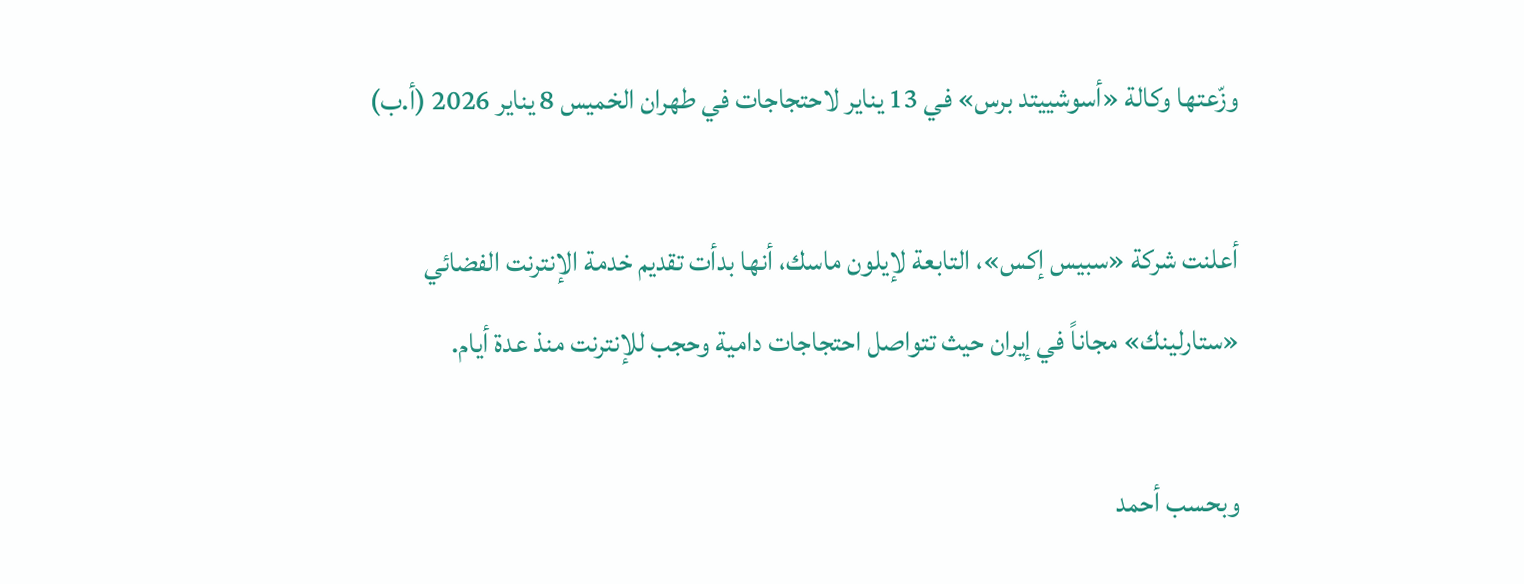وزّعتها وكالة «أسوشييتد برس» في 13 يناير لاحتجاجات في طهران الخميس 8 يناير 2026 (أ.ب)

أعلنت شركة «سبيس إكس»، التابعة لإيلون ماسك، أنها بدأت تقديم خدمة الإنترنت الفضائي «ستارلينك» مجاناً في إيران حيث تتواصل احتجاجات دامية وحجب للإنترنت منذ عدة أيام.

وبحسب أحمد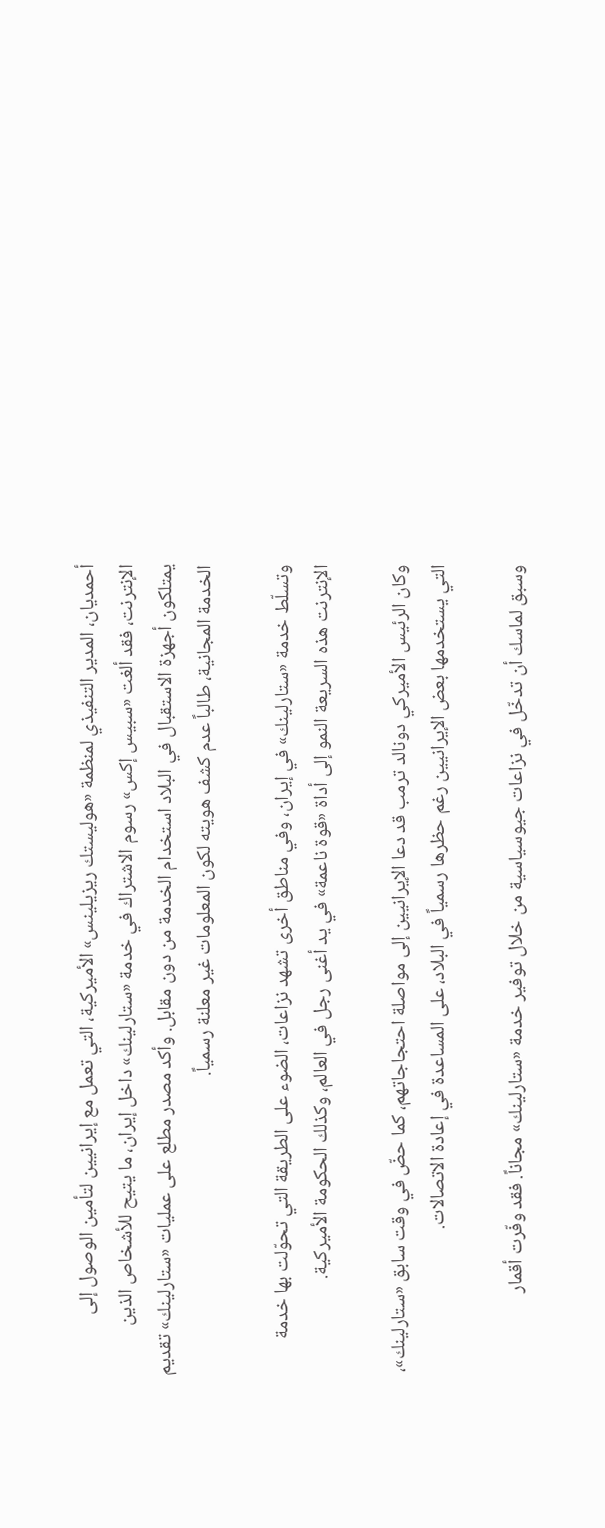أحمديان، المدير التنفيذي لمنظمة «هوليستك ريزيلينس» الأميركية، التي تعمل مع إيرانيين لتأمين الوصول إلى الإنترنت، فقد ألغت «سبيس إكس» رسوم الاشتراك في خدمة «ستارلينك» داخل إيران، ما يتيح للأشخاص الذين يمتلكون أجهزة الاستقبال في البلاد استخدام الخدمة من دون مقابل. وأكد مصدر مطلع على عمليات «ستارلينك» تقديم الخدمة المجانية، طالباً عدم كشف هويته لكون المعلومات غير معلنة رسمياً.

وتسلّط خدمة «ستارلينك» في إيران، وفي مناطق أخرى تشهد نزاعات، الضوء على الطريقة التي تحوّلت بها خدمة الإنترنت هذه السريعة النمو إلى أداة «قوة ناعمة» في يد أغنى رجل في العالم، وكذلك الحكومة الأميركية.

وكان الرئيس الأميركي دونالد ترمب قد دعا الإيرانيين إلى مواصلة احتجاجاتهم، كما حضّ في وقت سابق «ستارلينك»، التي يستخدمها بعض الإيرانيين رغم حظرها رسمياً في البلاد، على المساعدة في إعادة الاتصالات.

وسبق لماسك أن تدخّل في نزاعات جيوسياسية من خلال توفير خدمة «ستارلينك» مجاناً. فقد وفّرت أقمار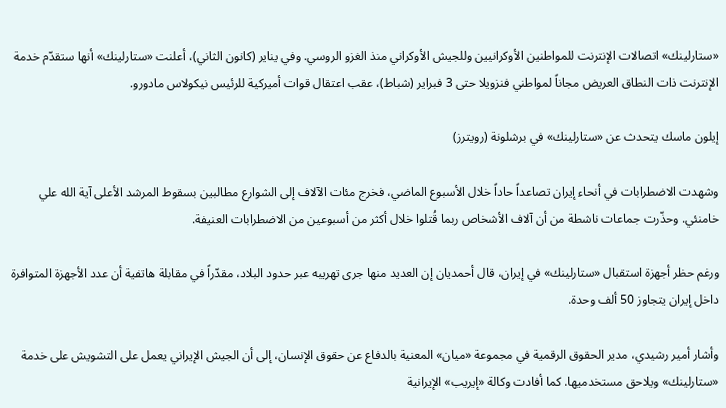«ستارلينك» اتصالات الإنترنت للمواطنين الأوكرانيين وللجيش الأوكراني منذ الغزو الروسي. وفي يناير (كانون الثاني)، أعلنت «ستارلينك» أنها ستقدّم خدمة الإنترنت ذات النطاق العريض مجاناً لمواطني فنزويلا حتى 3 فبراير (شباط)، عقب اعتقال قوات أميركية للرئيس نيكولاس مادورو.

إيلون ماسك يتحدث عن «ستارلينك» في برشلونة (رويترز)

وشهدت الاضطرابات في أنحاء إيران تصاعداً حاداً خلال الأسبوع الماضي، فخرج مئات الآلاف إلى الشوارع مطالبين بسقوط المرشد الأعلى آية الله علي خامنئي. وحذّرت جماعات ناشطة من أن آلاف الأشخاص ربما قُتلوا خلال أكثر من أسبوعين من الاضطرابات العنيفة.

ورغم حظر أجهزة استقبال «ستارلينك» في إيران، قال أحمديان إن العديد منها جرى تهريبه عبر حدود البلاد، مقدّراً في مقابلة هاتفية أن عدد الأجهزة المتوافرة داخل إيران يتجاوز 50 ألف وحدة.

وأشار أمير رشيدي، مدير الحقوق الرقمية في مجموعة «ميان» المعنية بالدفاع عن حقوق الإنسان، إلى أن الجيش الإيراني يعمل على التشويش على خدمة «ستارلينك» ويلاحق مستخدميها. كما أفادت وكالة «إيريب» الإيرانية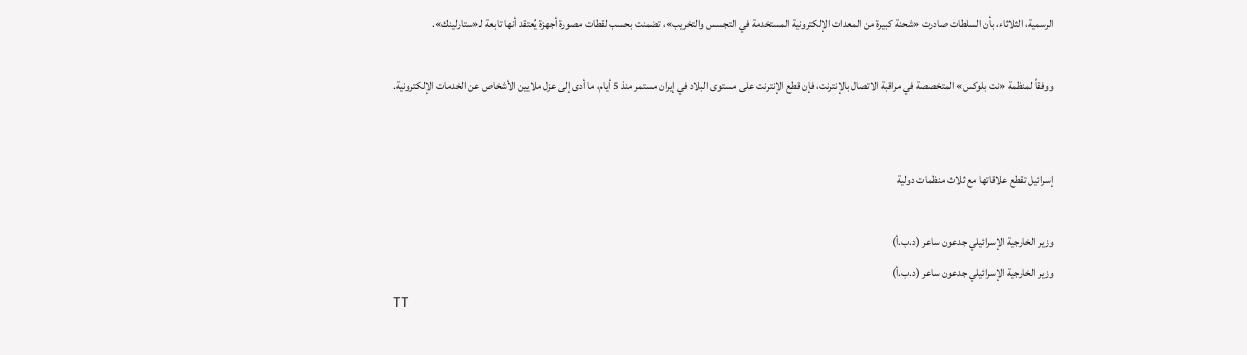الرسمية، الثلاثاء، بأن السلطات صادرت «شحنة كبيرة من المعدات الإلكترونية المستخدمة في التجسس والتخريب»، تضمنت بحسب لقطات مصورة أجهزة يُعتقد أنها تابعة لـ«ستارلينك».

ووفقاً لمنظمة «نت بلوكس» المتخصصة في مراقبة الاتصال بالإنترنت، فإن قطع الإنترنت على مستوى البلاد في إيران مستمر منذ 5 أيام، ما أدى إلى عزل ملايين الأشخاص عن الخدمات الإلكترونية.


إسرائيل تقطع علاقاتها مع ثلاث منظمات دولية

وزير الخارجية الإسرائيلي جدعون ساعر (د.ب.أ)
وزير الخارجية الإسرائيلي جدعون ساعر (د.ب.أ)
TT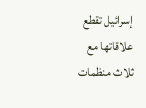إسرائيل تقطع علاقاتها مع ثلاث منظمات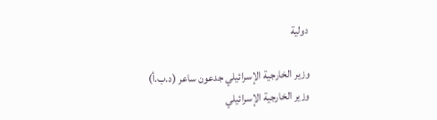دولية

وزير الخارجية الإسرائيلي جدعون ساعر (د.ب.أ)
وزير الخارجية الإسرائيلي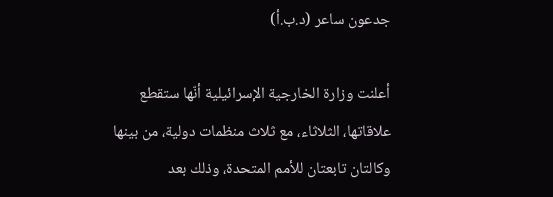جدعون ساعر (د.ب.أ)

أعلنت وزارة الخارجية الإسرائيلية أنّها ستقطع علاقاتها، الثلاثاء، مع ثلاث منظمات دولية، من بينها وكالتان تابعتان للأمم المتحدة، وذلك بعد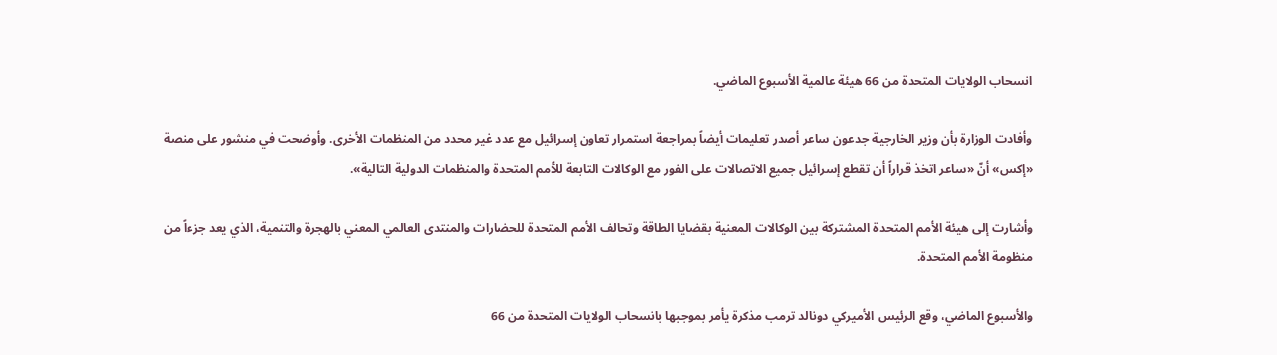انسحاب الولايات المتحدة من 66 هيئة عالمية الأسبوع الماضي.

وأفادت الوزارة بأن وزير الخارجية جدعون ساعر أصدر تعليمات أيضاً بمراجعة استمرار تعاون إسرائيل مع عدد غير محدد من المنظمات الأخرى. وأوضحت في منشور على منصة «إكس» أنّ «ساعر اتخذ قراراً أن تقطع إسرائيل جميع الاتصالات على الفور مع الوكالات التابعة للأمم المتحدة والمنظمات الدولية التالية».

وأشارت إلى هيئة الأمم المتحدة المشتركة بين الوكالات المعنية بقضايا الطاقة وتحالف الأمم المتحدة للحضارات والمنتدى العالمي المعني بالهجرة والتنمية، الذي يعد جزءاً من منظومة الأمم المتحدة.

والأسبوع الماضي، وقع الرئيس الأميركي دونالد ترمب مذكرة يأمر بموجبها بانسحاب الولايات المتحدة من 66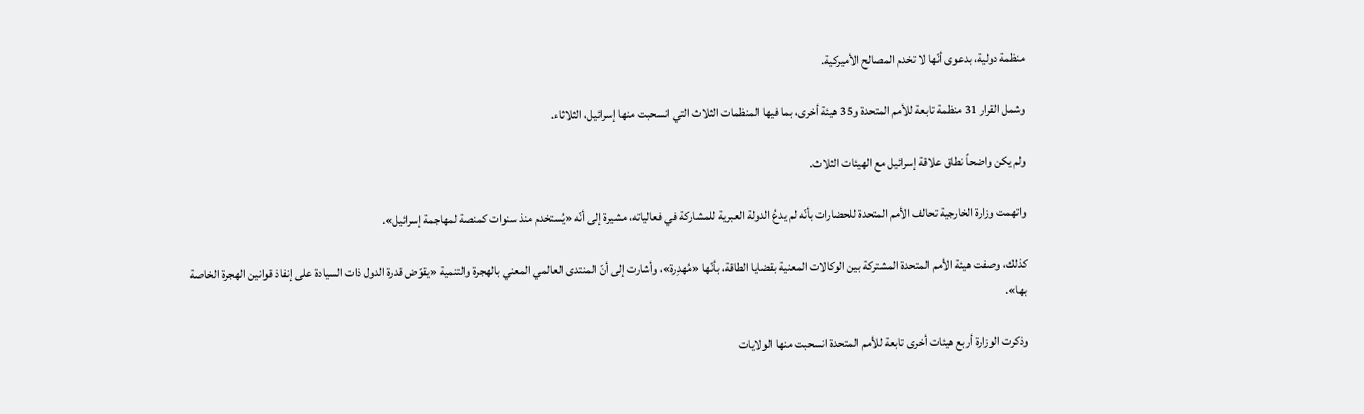منظمة دولية، بدعوى أنّها لا تخدم المصالح الأميركية.

وشمل القرار 31 منظمة تابعة للأمم المتحدة و35 هيئة أخرى، بما فيها المنظمات الثلاث التي انسحبت منها إسرائيل، الثلاثاء.

ولم يكن واضحاً نطاق علاقة إسرائيل مع الهيئات الثلاث.

واتهمت وزارة الخارجية تحالف الأمم المتحدة للحضارات بأنّه لم يدعُ الدولة العبرية للمشاركة في فعالياته، مشيرة إلى أنّه «يُستخدم منذ سنوات كمنصة لمهاجمة إسرائيل».

كذلك، وصفت هيئة الأمم المتحدة المشتركة بين الوكالات المعنية بقضايا الطاقة، بأنّها «مُهدِرة»، وأشارت إلى أنّ المنتدى العالمي المعني بالهجرة والتنمية «يقوّض قدرة الدول ذات السيادة على إنفاذ قوانين الهجرة الخاصة بها».

وذكرت الوزارة أربع هيئات أخرى تابعة للأمم المتحدة انسحبت منها الولايات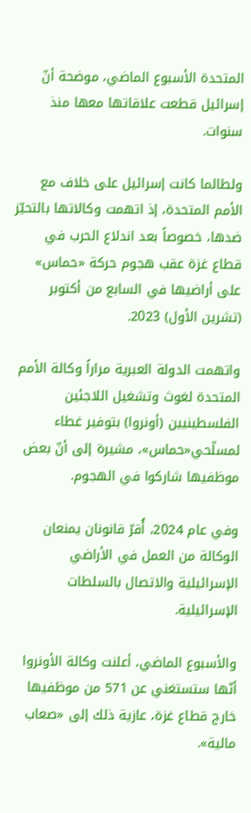المتحدة الأسبوع الماضي، موضحة أنّ إسرائيل قطعت علاقاتها معها منذ سنوات.

ولطالما كانت إسرائيل على خلاف مع الأمم المتحدة، إذ اتهمت وكالاتها بالتحيّز ضدها، خصوصاً بعد اندلاع الحرب في قطاع غزة عقب هجوم حركة «حماس» على أراضيها في السابع من أكتوبر (تشرين الأول) 2023.

واتهمت الدولة العبرية مراراً وكالة الأمم المتحدة لغوث وتشغيل اللاجئين الفلسطينيين (أونروا) بتوفير غطاء لمسلّحي«حماس»، مشيرة إلى أنّ بعض موظفيها شاركوا في الهجوم.

وفي عام 2024، أُقرّ قانونان يمنعان الوكالة من العمل في الأراضي الإسرائيلية والاتصال بالسلطات الإسرائيلية.

والأسبوع الماضي، أعلنت وكالة الأونروا أنّها ستستغني عن 571 من موظفيها خارج قطاع غزة، عازية ذلك إلى «صعاب مالية».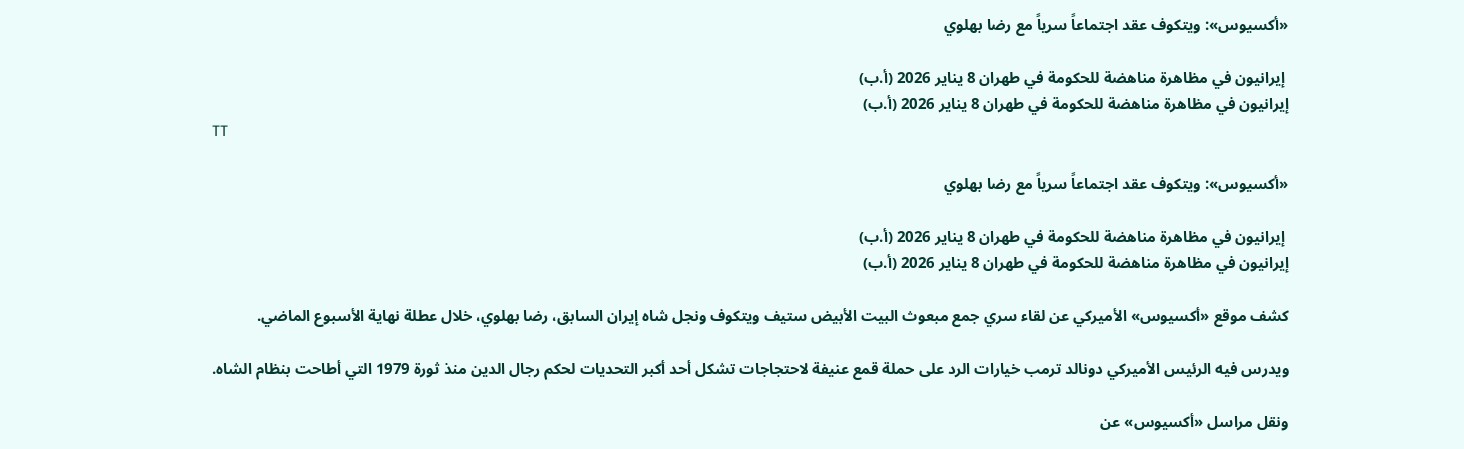«أكسيوس»: ويتكوف عقد اجتماعاً سرياً مع رضا بهلوي

 إيرانيون في مظاهرة مناهضة للحكومة في طهران 8 يناير 2026 (أ.ب)
إيرانيون في مظاهرة مناهضة للحكومة في طهران 8 يناير 2026 (أ.ب)
TT

«أكسيوس»: ويتكوف عقد اجتماعاً سرياً مع رضا بهلوي

 إيرانيون في مظاهرة مناهضة للحكومة في طهران 8 يناير 2026 (أ.ب)
إيرانيون في مظاهرة مناهضة للحكومة في طهران 8 يناير 2026 (أ.ب)

كشف موقع «أكسيوس» الأميركي عن لقاء سري جمع مبعوث البيت الأبيض ستيف ويتكوف ونجل شاه إيران السابق، رضا بهلوي، خلال عطلة نهاية الأسبوع الماضي.

ويدرس فيه الرئيس الأميركي دونالد ترمب خيارات الرد على حملة قمع عنيفة لاحتجاجات تشكل أحد أكبر التحديات لحكم رجال الدين منذ ثورة 1979 التي أطاحت بنظام الشاه.

ونقل مراسل «أكسيوس» عن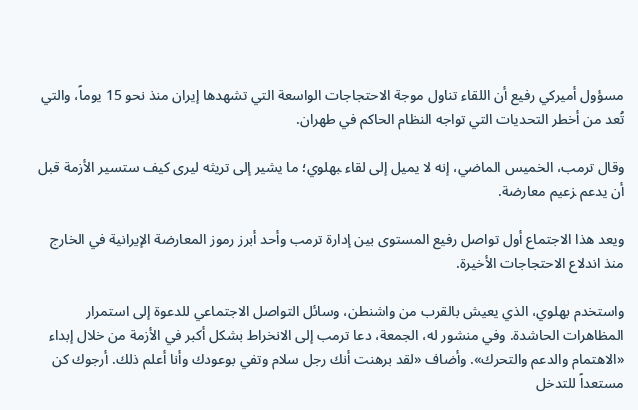مسؤول أميركي رفيع أن اللقاء تناول موجة الاحتجاجات الواسعة التي تشهدها إيران منذ نحو 15 يوماً، والتي تُعد من أخطر التحديات التي تواجه النظام الحاكم في طهران.

وقال ترمب، الخميس الماضي، إنه لا يميل إلى لقاء ‍بهلوي؛ ما يشير إلى تريثه ليرى كيف ستسير الأزمة قبل أن يدعم ‍زعيم معارضة.

ويعد هذا الاجتماع أول تواصل رفيع المستوى بين إدارة ترمب وأحد أبرز رموز المعارضة الإيرانية في الخارج منذ اندلاع الاحتجاجات الأخيرة.

واستخدم بهلوي، الذي يعيش بالقرب من واشنطن، وسائل التواصل الاجتماعي للدعوة إلى استمرار المظاهرات الحاشدة. وفي منشور له، الجمعة، دعا ترمب إلى الانخراط بشكل أكبر في الأزمة من خلال إبداء «الاهتمام والدعم والتحرك». وأضاف «لقد برهنت أنك رجل سلام وتفي بوعودك وأنا أعلم ذلك. أرجوك كن مستعداً للتدخل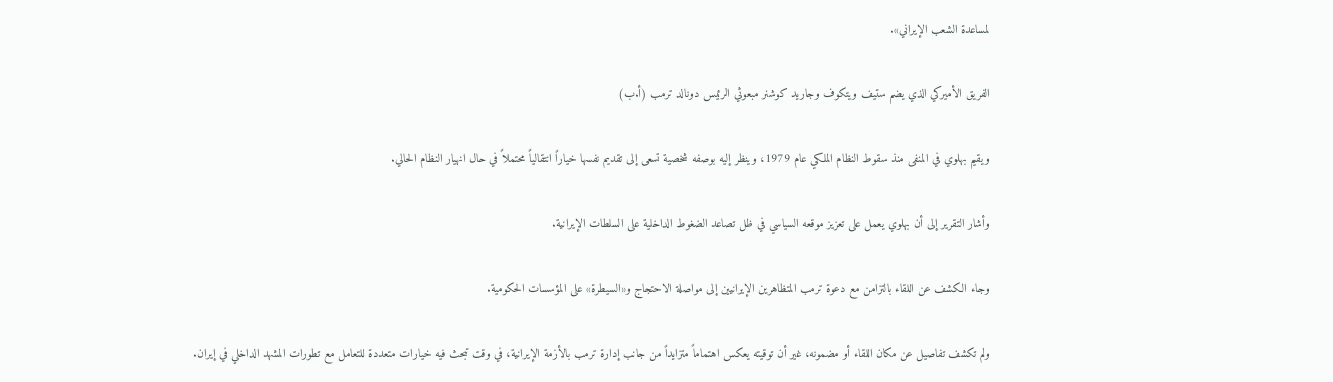لمساعدة الشعب الإيراني».

الفريق الأميركي الذي يضم ستيف ويتكوف وجاريد كوشنر مبعوثي الرئيس دونالد ترمب (أ.ب)

ويقيم بهلوي في المنفى منذ سقوط النظام الملكي عام 1979، وينظر إليه بوصفه شخصية تسعى إلى تقديم نفسها خياراً انتقالياً محتملاً في حال انهيار النظام الحالي.

وأشار التقرير إلى أن بهلوي يعمل على تعزيز موقعه السياسي في ظل تصاعد الضغوط الداخلية على السلطات الإيرانية.

وجاء الكشف عن اللقاء بالتزامن مع دعوة ترمب المتظاهرين الإيرانيين إلى مواصلة الاحتجاج و«السيطرة» على المؤسسات الحكومية.

ولم تكشف تفاصيل عن مكان اللقاء أو مضمونه، غير أن توقيته يعكس اهتماماً متزايداً من جانب إدارة ترمب بالأزمة الإيرانية، في وقت تبحث فيه خيارات متعددة للتعامل مع تطورات المشهد الداخلي في إيران.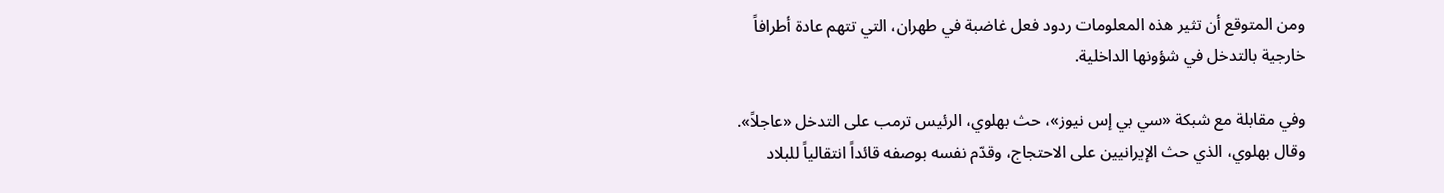ومن المتوقع أن تثير هذه المعلومات ردود فعل غاضبة في طهران، التي تتهم عادة أطرافاً خارجية بالتدخل في شؤونها الداخلية.

وفي مقابلة مع شبكة «سي بي إس نيوز»، حث بهلوي، الرئيس ترمب على التدخل «عاجلاً». وقال بهلوي، الذي حث الإيرانيين على الاحتجاج، وقدّم نفسه بوصفه قائداً انتقالياً للبلاد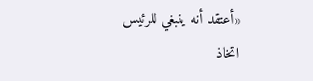«أعتقد أنه ينبغي للرئيس اتخاذ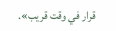قرار في وقت قريب».